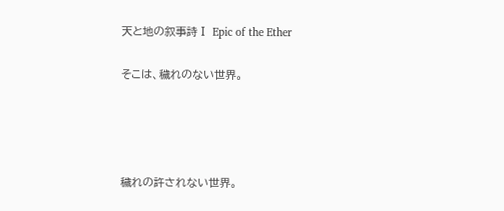天と地の叙事詩Ⅰ Epic of the Ether

そこは、穢れのない世界。




穢れの許されない世界。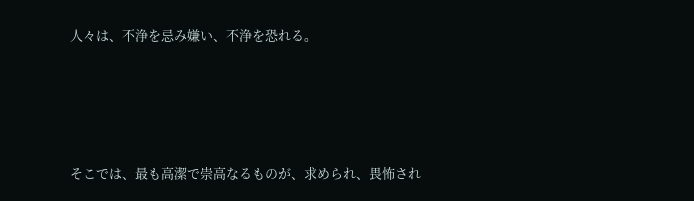人々は、不浄を忌み嫌い、不浄を恐れる。




そこでは、最も高潔で崇高なるものが、求められ、畏怖され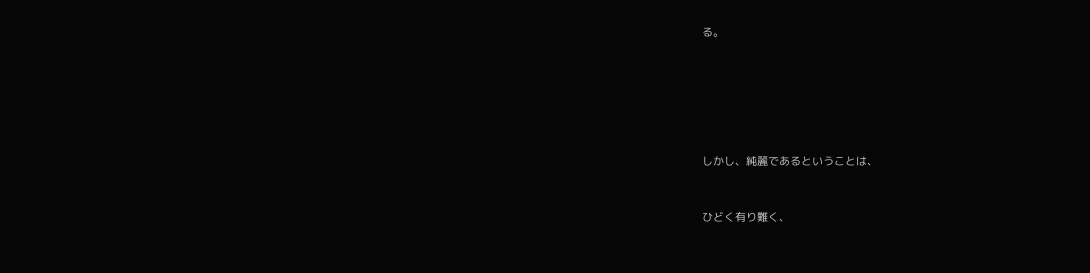る。






しかし、純麗であるということは、


ひどく有り難く、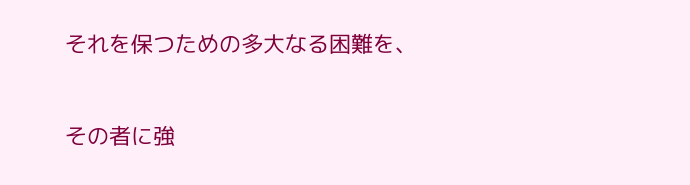それを保つための多大なる困難を、


その者に強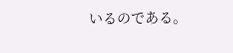いるのである。